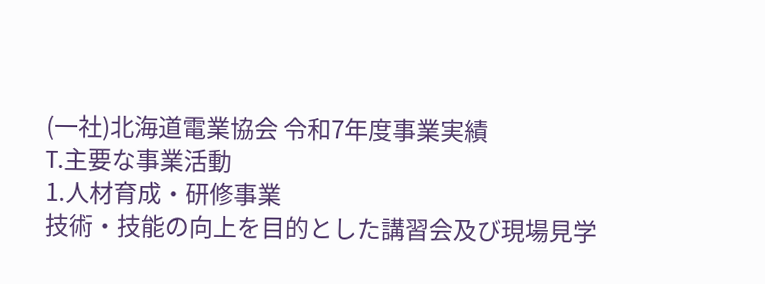(一社)北海道電業協会 令和7年度事業実績
T.主要な事業活動
1.人材育成・研修事業
技術・技能の向上を目的とした講習会及び現場見学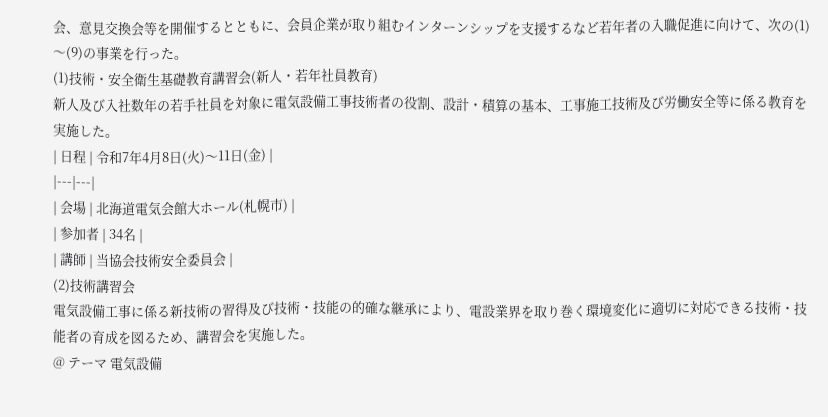会、意見交換会等を開催するとともに、会員企業が取り組むインターンシップを支援するなど若年者の入職促進に向けて、次の(1)〜(9)の事業を行った。
(1)技術・安全衛生基礎教育講習会(新人・若年社員教育)
新人及び入社数年の若手社員を対象に電気設備工事技術者の役割、設計・積算の基本、工事施工技術及び労働安全等に係る教育を実施した。
| 日程 | 令和7年4月8日(火)〜11日(金) |
|---|---|
| 会場 | 北海道電気会館大ホール(札幌市) |
| 参加者 | 34名 |
| 講師 | 当協会技術安全委員会 |
(2)技術講習会
電気設備工事に係る新技術の習得及び技術・技能の的確な継承により、電設業界を取り巻く環境変化に適切に対応できる技術・技能者の育成を図るため、講習会を実施した。
@ テーマ 電気設備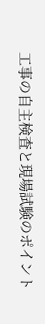工事の自主検査と現場試験のポイント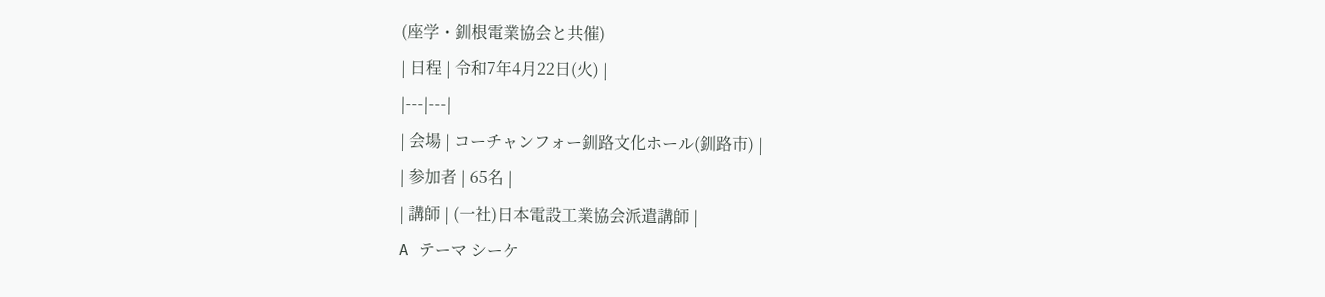(座学・釧根電業協会と共催)
| 日程 | 令和7年4月22日(火) |
|---|---|
| 会場 | コーチャンフォー釧路文化ホール(釧路市) |
| 参加者 | 65名 |
| 講師 | (一社)日本電設工業協会派遣講師 |
A テーマ シーケ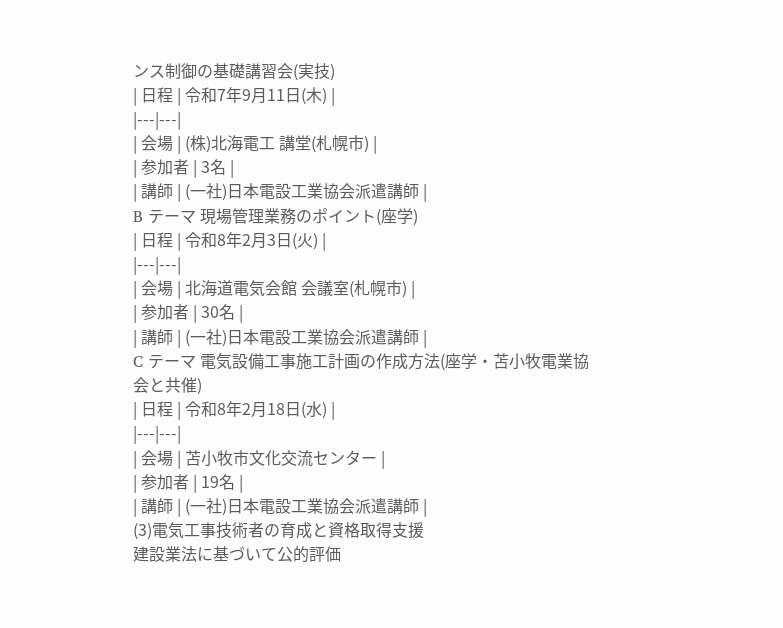ンス制御の基礎講習会(実技)
| 日程 | 令和7年9月11日(木) |
|---|---|
| 会場 | (株)北海電工 講堂(札幌市) |
| 参加者 | 3名 |
| 講師 | (一社)日本電設工業協会派遣講師 |
B テーマ 現場管理業務のポイント(座学)
| 日程 | 令和8年2月3日(火) |
|---|---|
| 会場 | 北海道電気会館 会議室(札幌市) |
| 参加者 | 30名 |
| 講師 | (一社)日本電設工業協会派遣講師 |
C テーマ 電気設備工事施工計画の作成方法(座学・苫小牧電業協会と共催)
| 日程 | 令和8年2月18日(水) |
|---|---|
| 会場 | 苫小牧市文化交流センター |
| 参加者 | 19名 |
| 講師 | (一社)日本電設工業協会派遣講師 |
(3)電気工事技術者の育成と資格取得支援
建設業法に基づいて公的評価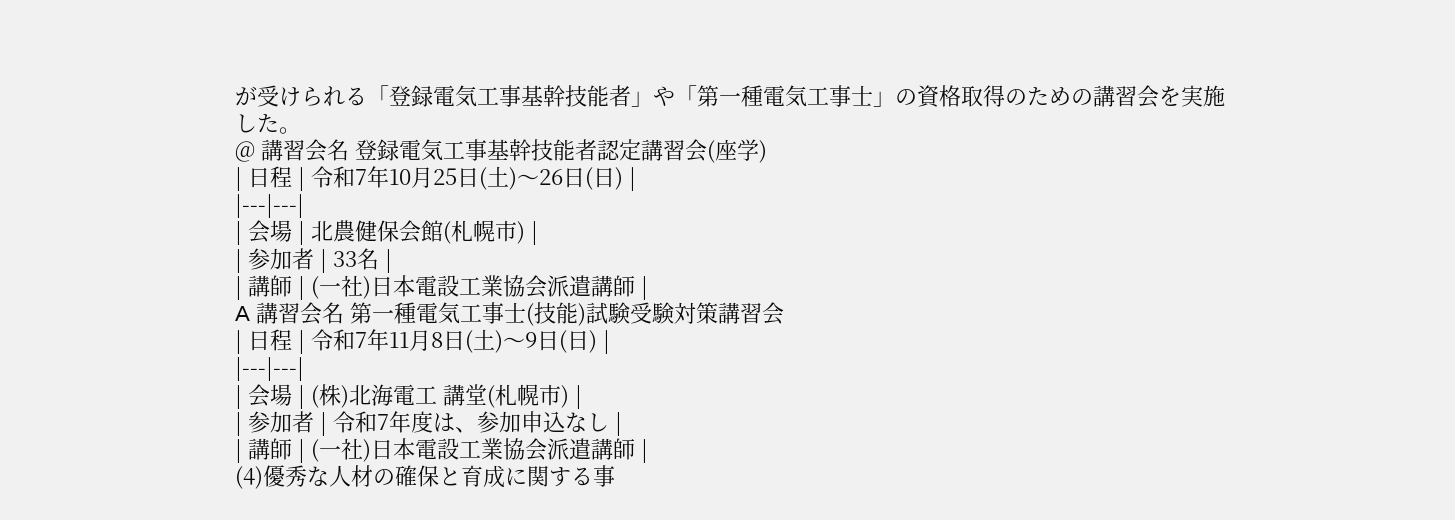が受けられる「登録電気工事基幹技能者」や「第一種電気工事士」の資格取得のための講習会を実施した。
@ 講習会名 登録電気工事基幹技能者認定講習会(座学)
| 日程 | 令和7年10月25日(土)〜26日(日) |
|---|---|
| 会場 | 北農健保会館(札幌市) |
| 参加者 | 33名 |
| 講師 | (一社)日本電設工業協会派遣講師 |
A 講習会名 第一種電気工事士(技能)試験受験対策講習会
| 日程 | 令和7年11月8日(土)〜9日(日) |
|---|---|
| 会場 | (株)北海電工 講堂(札幌市) |
| 参加者 | 令和7年度は、参加申込なし |
| 講師 | (一社)日本電設工業協会派遣講師 |
(4)優秀な人材の確保と育成に関する事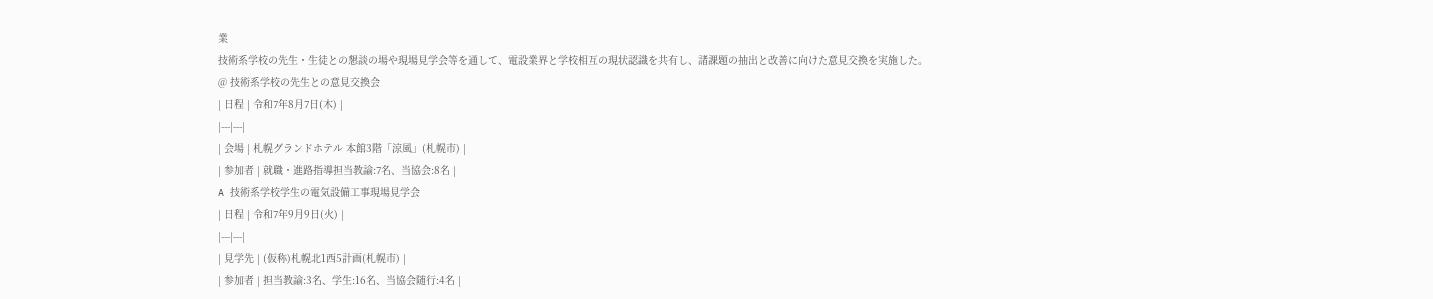業
技術系学校の先生・生徒との懇談の場や現場見学会等を通して、電設業界と学校相互の現状認識を共有し、諸課題の抽出と改善に向けた意見交換を実施した。
@ 技術系学校の先生との意見交換会
| 日程 | 令和7年8月7日(木) |
|---|---|
| 会場 | 札幌グランドホテル 本館3階「涼風」(札幌市) |
| 参加者 | 就職・進路指導担当教諭:7名、当協会:8名 |
A 技術系学校学生の電気設備工事現場見学会
| 日程 | 令和7年9月9日(火) |
|---|---|
| 見学先 | (仮称)札幌北1西5計画(札幌市) |
| 参加者 | 担当教諭:3名、学生:16名、当協会随行:4名 |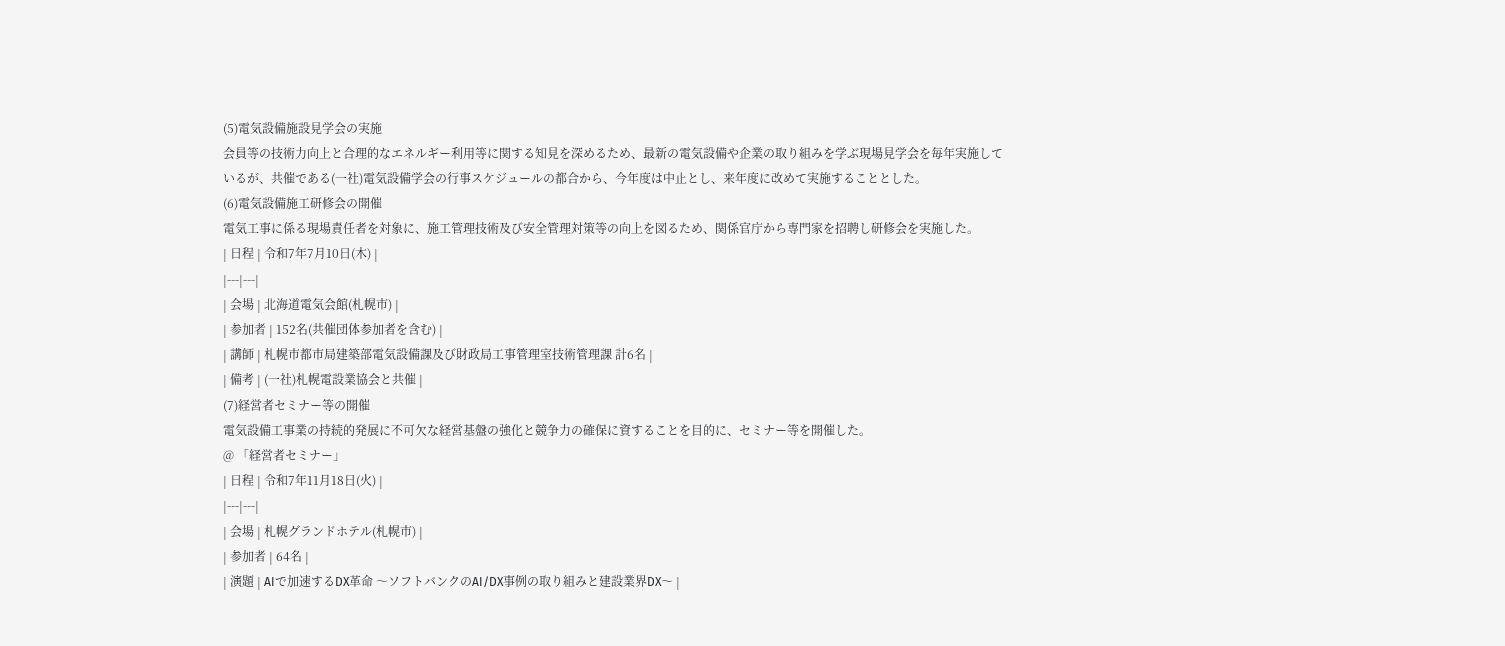(5)電気設備施設見学会の実施
会員等の技術力向上と合理的なエネルギー利用等に関する知見を深めるため、最新の電気設備や企業の取り組みを学ぶ現場見学会を毎年実施しているが、共催である(一社)電気設備学会の行事スケジュールの都合から、今年度は中止とし、来年度に改めて実施することとした。
(6)電気設備施工研修会の開催
電気工事に係る現場責任者を対象に、施工管理技術及び安全管理対策等の向上を図るため、関係官庁から専門家を招聘し研修会を実施した。
| 日程 | 令和7年7月10日(木) |
|---|---|
| 会場 | 北海道電気会館(札幌市) |
| 参加者 | 152名(共催団体参加者を含む) |
| 講師 | 札幌市都市局建築部電気設備課及び財政局工事管理室技術管理課 計6名 |
| 備考 | (一社)札幌電設業協会と共催 |
(7)経営者セミナー等の開催
電気設備工事業の持続的発展に不可欠な経営基盤の強化と競争力の確保に資することを目的に、セミナー等を開催した。
@ 「経営者セミナー」
| 日程 | 令和7年11月18日(火) |
|---|---|
| 会場 | 札幌グランドホテル(札幌市) |
| 参加者 | 64名 |
| 演題 | AIで加速するDX革命 〜ソフトバンクのAI/DX事例の取り組みと建設業界DX〜 |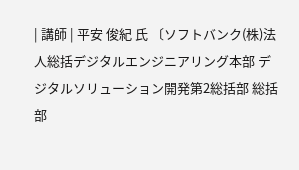| 講師 | 平安 俊紀 氏 〔ソフトバンク(株)法人総括デジタルエンジニアリング本部 デジタルソリューション開発第2総括部 総括部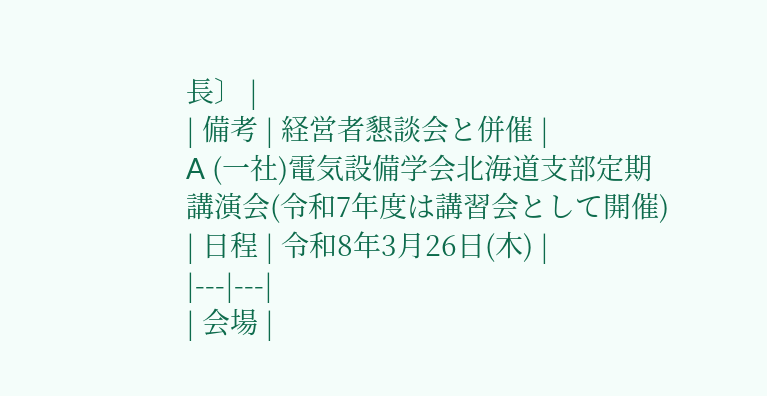長〕 |
| 備考 | 経営者懇談会と併催 |
A (一社)電気設備学会北海道支部定期講演会(令和7年度は講習会として開催)
| 日程 | 令和8年3月26日(木) |
|---|---|
| 会場 |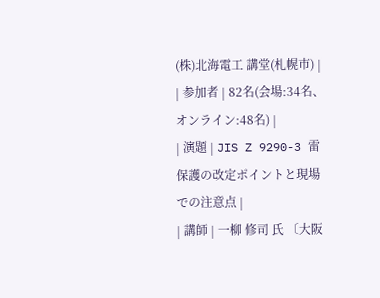(株)北海電工 講堂(札幌市) |
| 参加者 | 82名(会場:34名、オンライン:48名) |
| 演題 | JIS Z 9290-3 雷保護の改定ポイントと現場での注意点 |
| 講師 | 一柳 修司 氏 〔大阪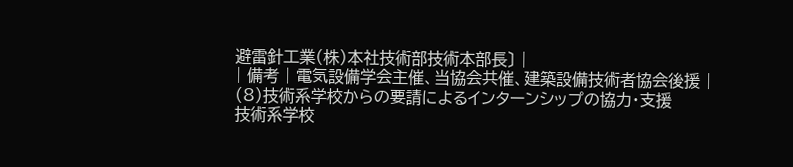避雷針工業(株)本社技術部技術本部長〕 |
| 備考 | 電気設備学会主催、当協会共催、建築設備技術者協会後援 |
(8)技術系学校からの要請によるインターンシップの協力・支援
技術系学校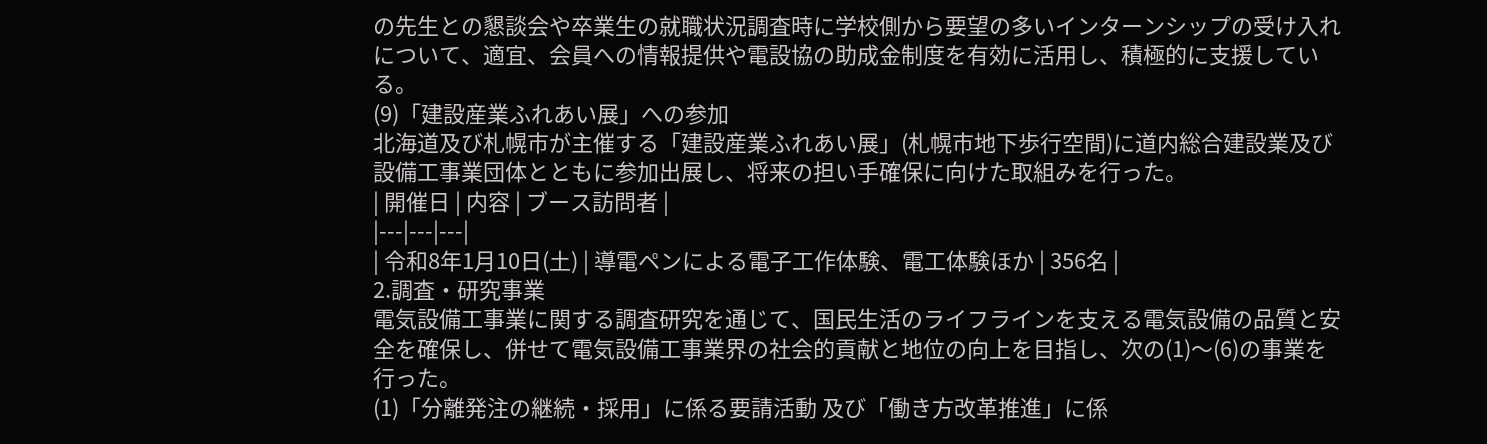の先生との懇談会や卒業生の就職状況調査時に学校側から要望の多いインターンシップの受け入れについて、適宜、会員への情報提供や電設協の助成金制度を有効に活用し、積極的に支援している。
(9)「建設産業ふれあい展」への参加
北海道及び札幌市が主催する「建設産業ふれあい展」(札幌市地下歩行空間)に道内総合建設業及び設備工事業団体とともに参加出展し、将来の担い手確保に向けた取組みを行った。
| 開催日 | 内容 | ブース訪問者 |
|---|---|---|
| 令和8年1月10日(土) | 導電ペンによる電子工作体験、電工体験ほか | 356名 |
2.調査・研究事業
電気設備工事業に関する調査研究を通じて、国民生活のライフラインを支える電気設備の品質と安全を確保し、併せて電気設備工事業界の社会的貢献と地位の向上を目指し、次の(1)〜(6)の事業を行った。
(1)「分離発注の継続・採用」に係る要請活動 及び「働き方改革推進」に係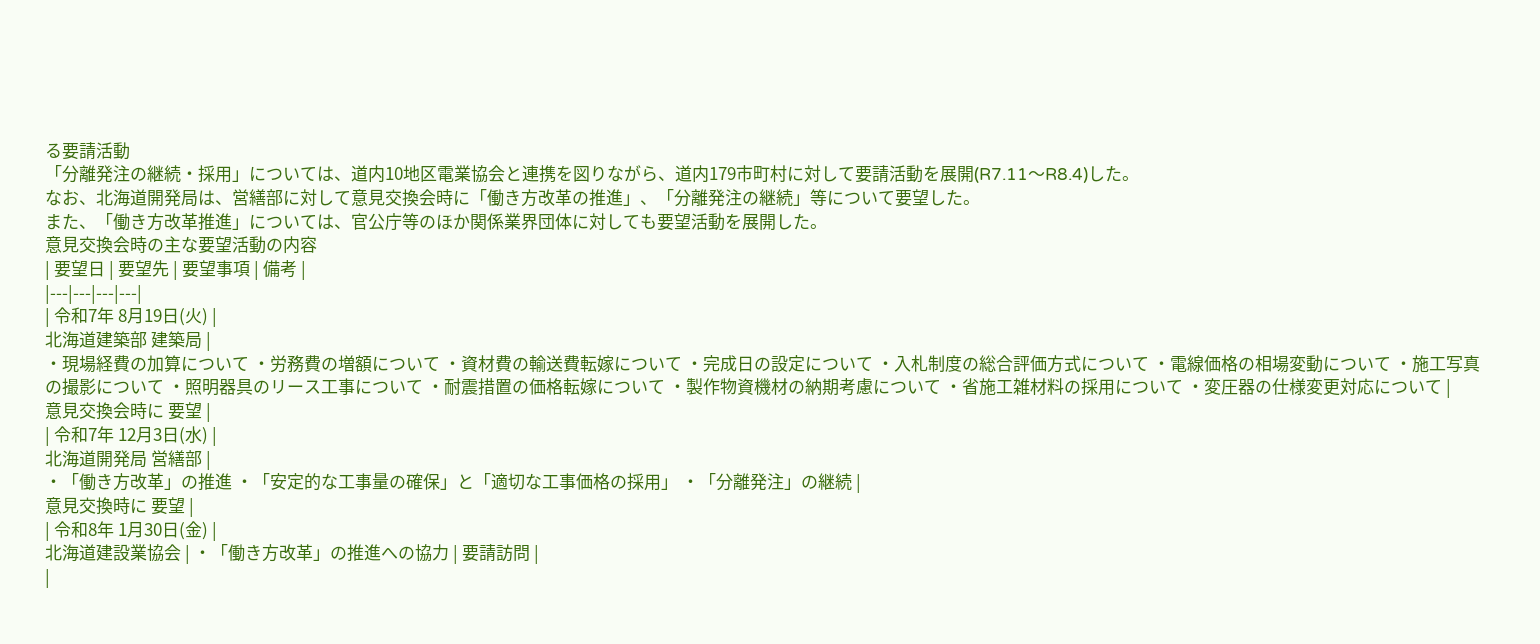る要請活動
「分離発注の継続・採用」については、道内10地区電業協会と連携を図りながら、道内179市町村に対して要請活動を展開(R7.11〜R8.4)した。
なお、北海道開発局は、営繕部に対して意見交換会時に「働き方改革の推進」、「分離発注の継続」等について要望した。
また、「働き方改革推進」については、官公庁等のほか関係業界団体に対しても要望活動を展開した。
意見交換会時の主な要望活動の内容
| 要望日 | 要望先 | 要望事項 | 備考 |
|---|---|---|---|
| 令和7年 8月19日(火) |
北海道建築部 建築局 |
・現場経費の加算について ・労務費の増額について ・資材費の輸送費転嫁について ・完成日の設定について ・入札制度の総合評価方式について ・電線価格の相場変動について ・施工写真の撮影について ・照明器具のリース工事について ・耐震措置の価格転嫁について ・製作物資機材の納期考慮について ・省施工雑材料の採用について ・変圧器の仕様変更対応について |
意見交換会時に 要望 |
| 令和7年 12月3日(水) |
北海道開発局 営繕部 |
・「働き方改革」の推進 ・「安定的な工事量の確保」と「適切な工事価格の採用」 ・「分離発注」の継続 |
意見交換時に 要望 |
| 令和8年 1月30日(金) |
北海道建設業協会 | ・「働き方改革」の推進への協力 | 要請訪問 |
|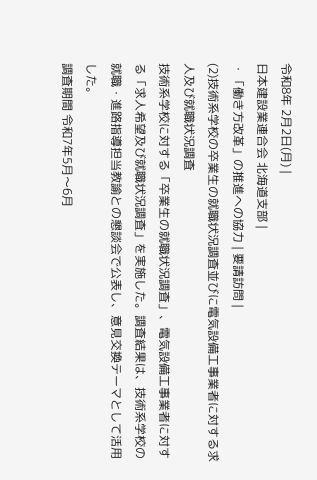令和8年 2月2日(月) |
日本建設業連合会 北海道支部 |
・「働き方改革」の推進への協力 | 要請訪問 |
(2)技術系学校の卒業生の就職状況調査並びに電気設備工事業者に対する求人及び就職状況調査
技術系学校に対する「卒業生の就職状況調査」、電気設備工事業者に対する「求人希望及び就職状況調査」を実施した。調査結果は、技術系学校の就職・進路指導担当教諭との懇談会で公表し、意見交換テーマとして活用した。
調査期間 令和7年5月〜6月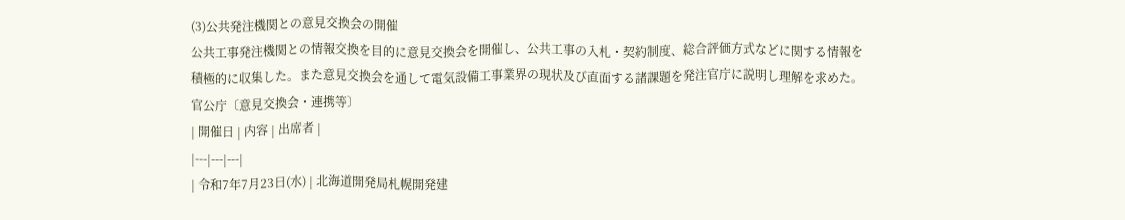(3)公共発注機関との意見交換会の開催
公共工事発注機関との情報交換を目的に意見交換会を開催し、公共工事の入札・契約制度、総合評価方式などに関する情報を積極的に収集した。また意見交換会を通して電気設備工事業界の現状及び直面する諸課題を発注官庁に説明し理解を求めた。
官公庁〔意見交換会・連携等〕
| 開催日 | 内容 | 出席者 |
|---|---|---|
| 令和7年7月23日(水) | 北海道開発局札幌開発建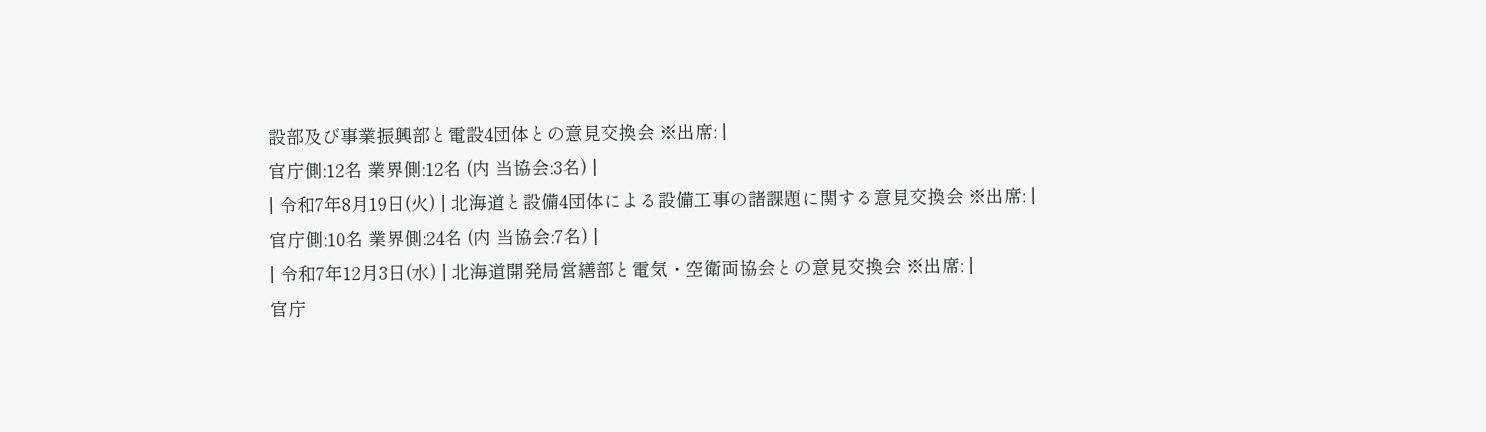設部及び事業振興部と電設4団体との意見交換会 ※出席: |
官庁側:12名 業界側:12名 (内 当協会:3名) |
| 令和7年8月19日(火) | 北海道と設備4団体による設備工事の諸課題に関する意見交換会 ※出席: |
官庁側:10名 業界側:24名 (内 当協会:7名) |
| 令和7年12月3日(水) | 北海道開発局営繕部と電気・空衛両協会との意見交換会 ※出席: |
官庁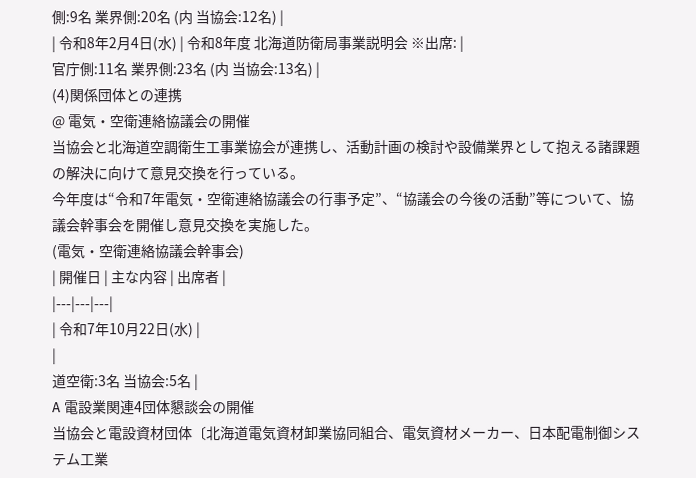側:9名 業界側:20名 (内 当協会:12名) |
| 令和8年2月4日(水) | 令和8年度 北海道防衛局事業説明会 ※出席: |
官庁側:11名 業界側:23名 (内 当協会:13名) |
(4)関係団体との連携
@ 電気・空衛連絡協議会の開催
当協会と北海道空調衛生工事業協会が連携し、活動計画の検討や設備業界として抱える諸課題の解決に向けて意見交換を行っている。
今年度は“令和7年電気・空衛連絡協議会の行事予定”、“協議会の今後の活動”等について、協議会幹事会を開催し意見交換を実施した。
(電気・空衛連絡協議会幹事会)
| 開催日 | 主な内容 | 出席者 |
|---|---|---|
| 令和7年10月22日(水) |
|
道空衛:3名 当協会:5名 |
A 電設業関連4団体懇談会の開催
当協会と電設資材団体〔北海道電気資材卸業協同組合、電気資材メーカー、日本配電制御システム工業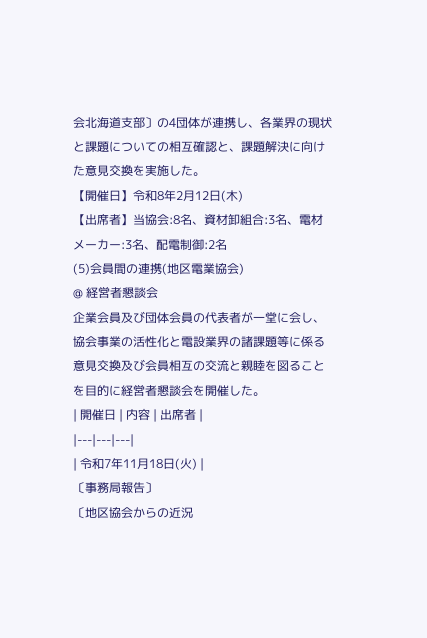会北海道支部〕の4団体が連携し、各業界の現状と課題についての相互確認と、課題解決に向けた意見交換を実施した。
【開催日】令和8年2月12日(木)
【出席者】当協会:8名、資材卸組合:3名、電材メーカー:3名、配電制御:2名
(5)会員間の連携(地区電業協会)
@ 経営者懇談会
企業会員及び団体会員の代表者が一堂に会し、協会事業の活性化と電設業界の諸課題等に係る意見交換及び会員相互の交流と親睦を図ることを目的に経営者懇談会を開催した。
| 開催日 | 内容 | 出席者 |
|---|---|---|
| 令和7年11月18日(火) |
〔事務局報告〕
〔地区協会からの近況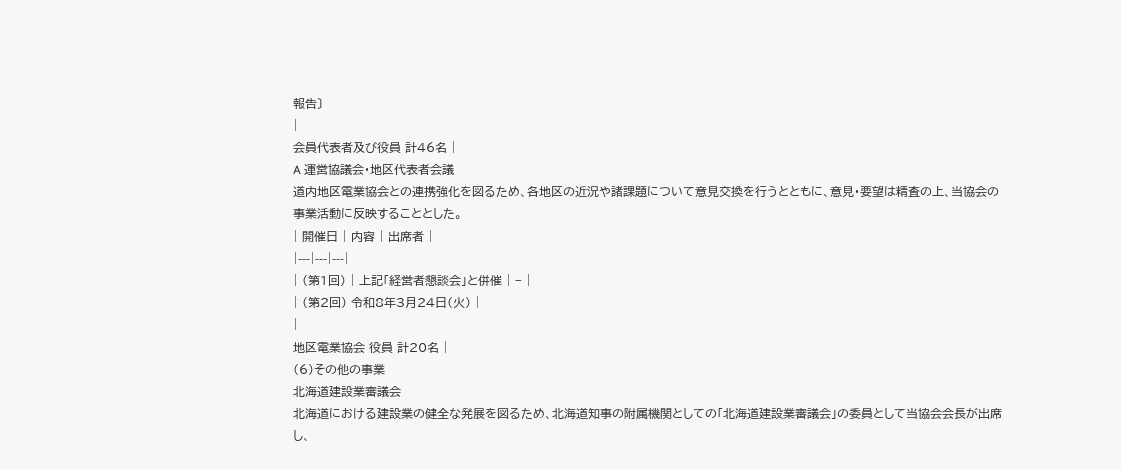報告〕
|
会員代表者及び役員 計46名 |
A 運営協議会・地区代表者会議
道内地区電業協会との連携強化を図るため、各地区の近況や諸課題について意見交換を行うとともに、意見・要望は精査の上、当協会の事業活動に反映することとした。
| 開催日 | 内容 | 出席者 |
|---|---|---|
| (第1回) | 上記「経営者懇談会」と併催 | − |
| (第2回) 令和8年3月24日(火) |
|
地区電業協会 役員 計20名 |
(6)その他の事業
北海道建設業審議会
北海道における建設業の健全な発展を図るため、北海道知事の附属機関としての「北海道建設業審議会」の委員として当協会会長が出席し、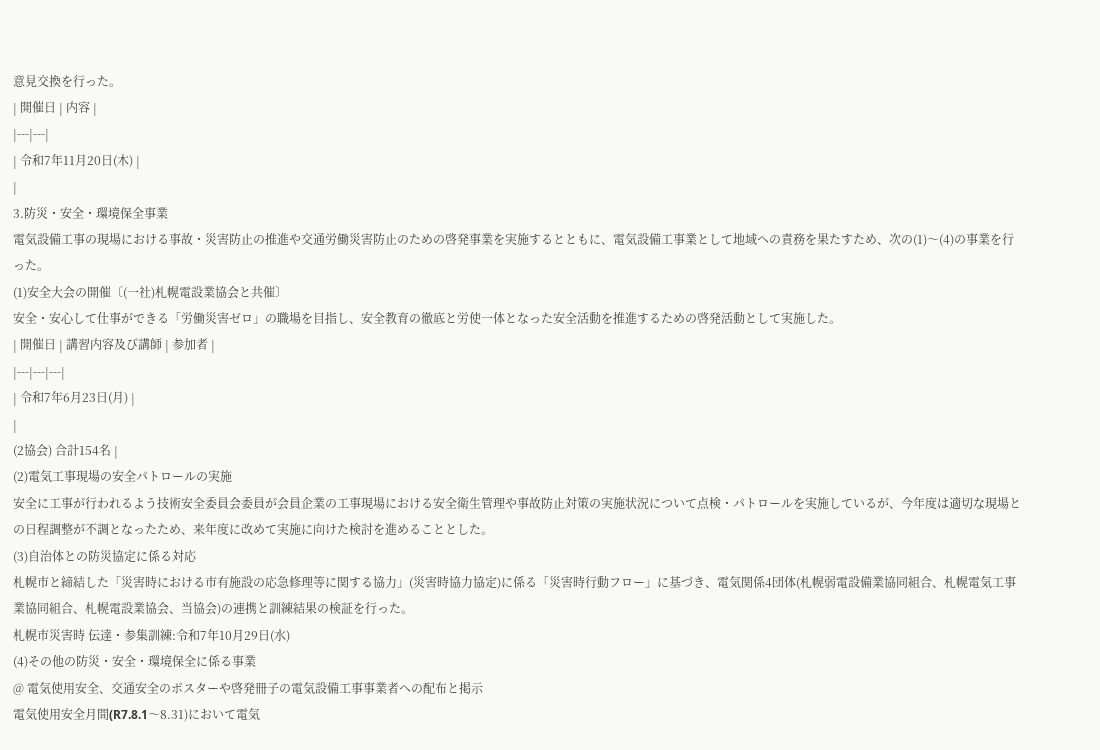意見交換を行った。
| 開催日 | 内容 |
|---|---|
| 令和7年11月20日(木) |
|
3.防災・安全・環境保全事業
電気設備工事の現場における事故・災害防止の推進や交通労働災害防止のための啓発事業を実施するとともに、電気設備工事業として地域への責務を果たすため、次の(1)〜(4)の事業を行った。
(1)安全大会の開催〔(一社)札幌電設業協会と共催〕
安全・安心して仕事ができる「労働災害ゼロ」の職場を目指し、安全教育の徹底と労使一体となった安全活動を推進するための啓発活動として実施した。
| 開催日 | 講習内容及び講師 | 参加者 |
|---|---|---|
| 令和7年6月23日(月) |
|
(2協会) 合計154名 |
(2)電気工事現場の安全パトロールの実施
安全に工事が行われるよう技術安全委員会委員が会員企業の工事現場における安全衛生管理や事故防止対策の実施状況について点検・パトロールを実施しているが、今年度は適切な現場との日程調整が不調となったため、来年度に改めて実施に向けた検討を進めることとした。
(3)自治体との防災協定に係る対応
札幌市と締結した「災害時における市有施設の応急修理等に関する協力」(災害時協力協定)に係る「災害時行動フロー」に基づき、電気関係4団体(札幌弱電設備業協同組合、札幌電気工事業協同組合、札幌電設業協会、当協会)の連携と訓練結果の検証を行った。
札幌市災害時 伝達・参集訓練:令和7年10月29日(水)
(4)その他の防災・安全・環境保全に係る事業
@ 電気使用安全、交通安全のポスターや啓発冊子の電気設備工事事業者への配布と掲示
電気使用安全月間(R7.8.1〜8.31)において電気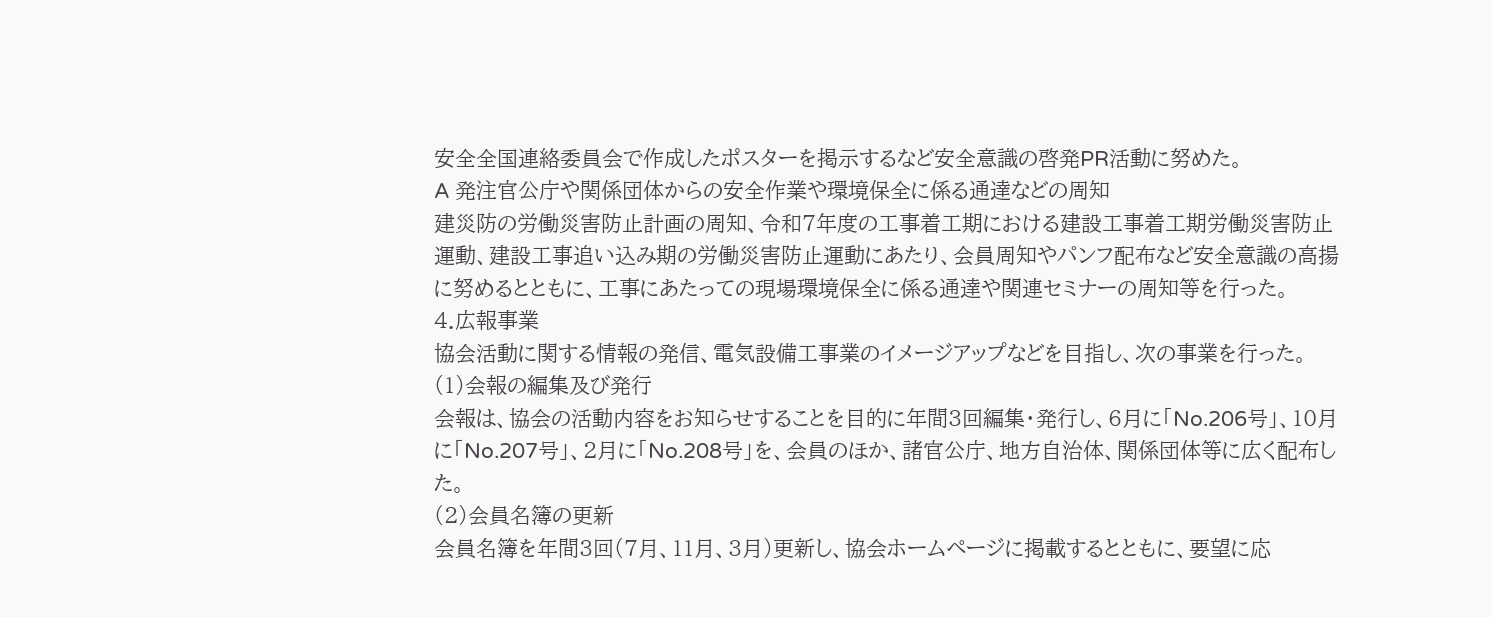安全全国連絡委員会で作成したポスターを掲示するなど安全意識の啓発PR活動に努めた。
A 発注官公庁や関係団体からの安全作業や環境保全に係る通達などの周知
建災防の労働災害防止計画の周知、令和7年度の工事着工期における建設工事着工期労働災害防止運動、建設工事追い込み期の労働災害防止運動にあたり、会員周知やパンフ配布など安全意識の高揚に努めるとともに、工事にあたっての現場環境保全に係る通達や関連セミナーの周知等を行った。
4.広報事業
協会活動に関する情報の発信、電気設備工事業のイメージアップなどを目指し、次の事業を行った。
(1)会報の編集及び発行
会報は、協会の活動内容をお知らせすることを目的に年間3回編集・発行し、6月に「No.206号」、10月に「No.207号」、2月に「No.208号」を、会員のほか、諸官公庁、地方自治体、関係団体等に広く配布した。
(2)会員名簿の更新
会員名簿を年間3回(7月、11月、3月)更新し、協会ホームページに掲載するとともに、要望に応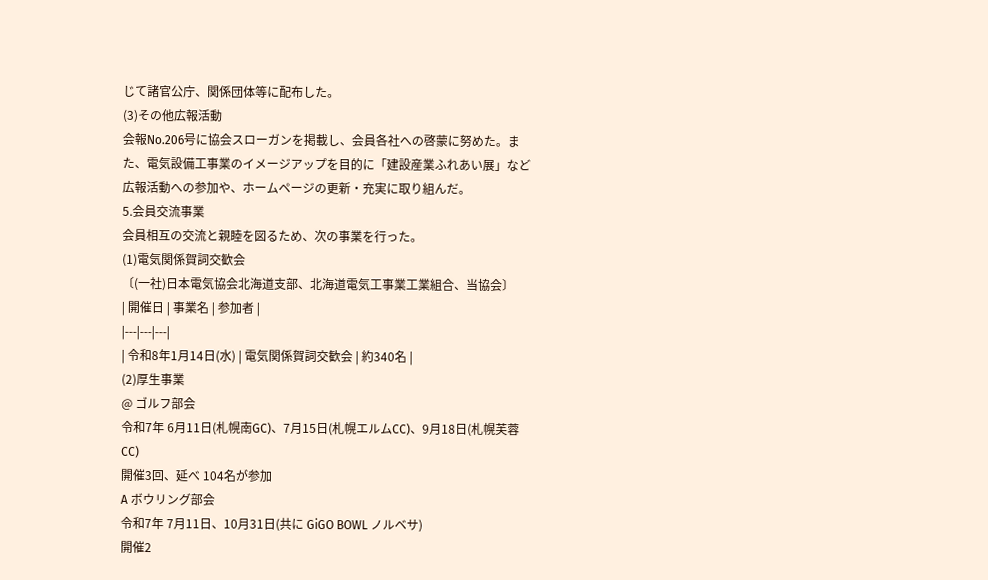じて諸官公庁、関係団体等に配布した。
(3)その他広報活動
会報No.206号に協会スローガンを掲載し、会員各社への啓蒙に努めた。また、電気設備工事業のイメージアップを目的に「建設産業ふれあい展」など広報活動への参加や、ホームページの更新・充実に取り組んだ。
5.会員交流事業
会員相互の交流と親睦を図るため、次の事業を行った。
(1)電気関係賀詞交歓会
〔(一社)日本電気協会北海道支部、北海道電気工事業工業組合、当協会〕
| 開催日 | 事業名 | 参加者 |
|---|---|---|
| 令和8年1月14日(水) | 電気関係賀詞交歓会 | 約340名 |
(2)厚生事業
@ ゴルフ部会
令和7年 6月11日(札幌南GC)、7月15日(札幌エルムCC)、9月18日(札幌芙蓉CC)
開催3回、延べ 104名が参加
A ボウリング部会
令和7年 7月11日、10月31日(共に GiGO BOWL ノルベサ)
開催2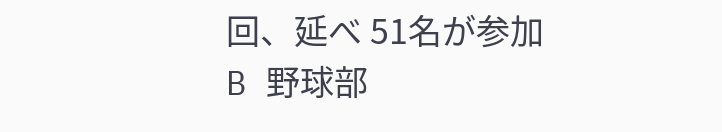回、延べ 51名が参加
B 野球部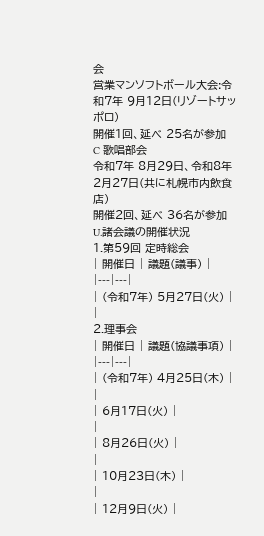会
営業マンソフトボール大会:令和7年 9月12日(リゾートサッポロ)
開催1回、延べ 25名が参加
C 歌唱部会
令和7年 8月29日、令和8年 2月27日(共に札幌市内飲食店)
開催2回、延べ 36名が参加
U.諸会議の開催状況
1.第59回 定時総会
| 開催日 | 議題(議事) |
|---|---|
| (令和7年) 5月27日(火) |
|
2.理事会
| 開催日 | 議題(協議事項) |
|---|---|
| (令和7年) 4月25日(木) |
|
| 6月17日(火) |
|
| 8月26日(火) |
|
| 10月23日(木) |
|
| 12月9日(火) |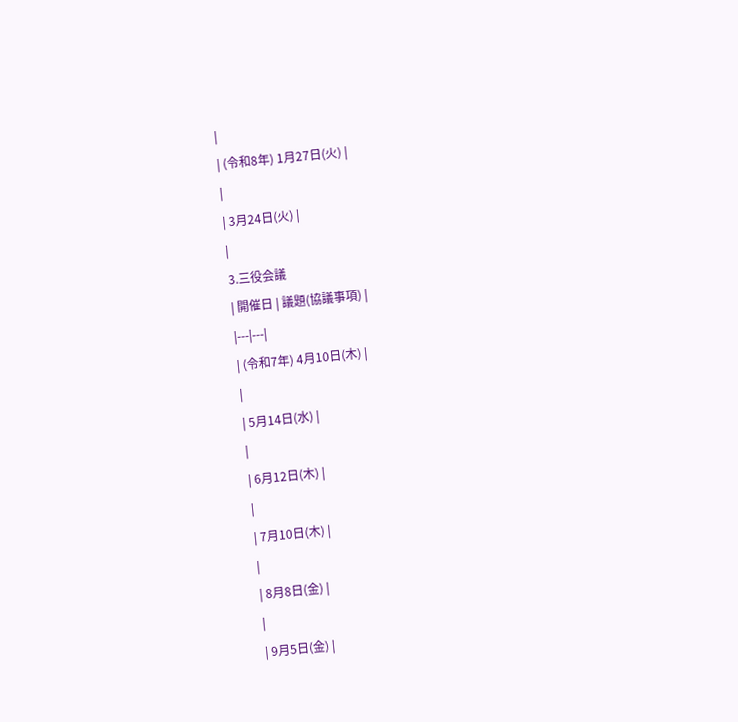|
| (令和8年) 1月27日(火) |
|
| 3月24日(火) |
|
3.三役会議
| 開催日 | 議題(協議事項) |
|---|---|
| (令和7年) 4月10日(木) |
|
| 5月14日(水) |
|
| 6月12日(木) |
|
| 7月10日(木) |
|
| 8月8日(金) |
|
| 9月5日(金) |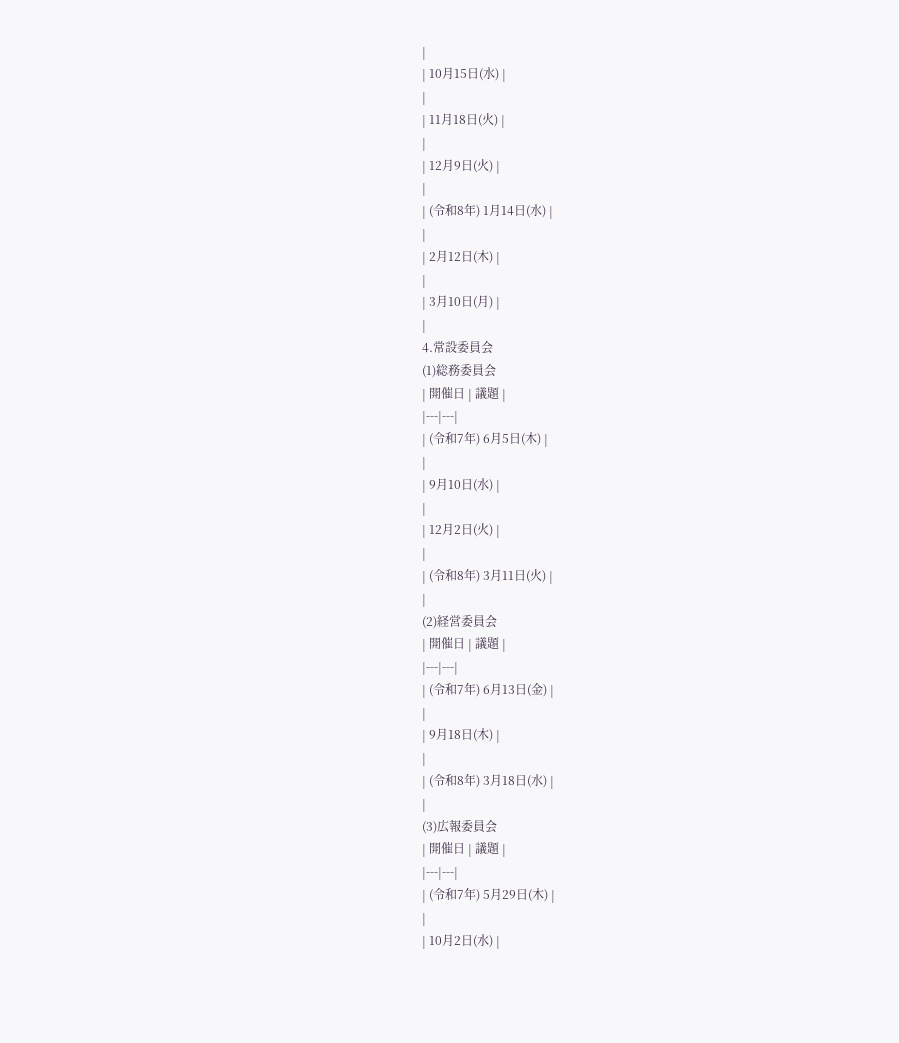|
| 10月15日(水) |
|
| 11月18日(火) |
|
| 12月9日(火) |
|
| (令和8年) 1月14日(水) |
|
| 2月12日(木) |
|
| 3月10日(月) |
|
4.常設委員会
(1)総務委員会
| 開催日 | 議題 |
|---|---|
| (令和7年) 6月5日(木) |
|
| 9月10日(水) |
|
| 12月2日(火) |
|
| (令和8年) 3月11日(火) |
|
(2)経営委員会
| 開催日 | 議題 |
|---|---|
| (令和7年) 6月13日(金) |
|
| 9月18日(木) |
|
| (令和8年) 3月18日(水) |
|
(3)広報委員会
| 開催日 | 議題 |
|---|---|
| (令和7年) 5月29日(木) |
|
| 10月2日(水) |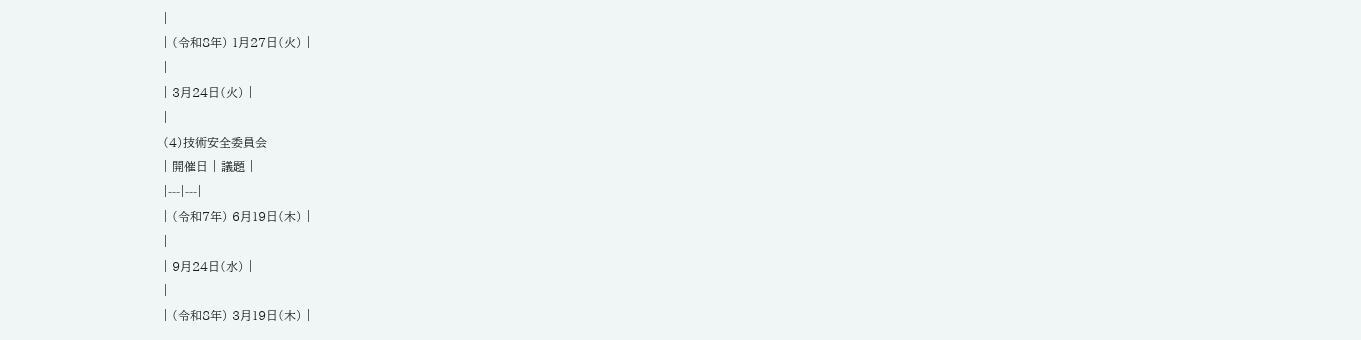|
| (令和8年) 1月27日(火) |
|
| 3月24日(火) |
|
(4)技術安全委員会
| 開催日 | 議題 |
|---|---|
| (令和7年) 6月19日(木) |
|
| 9月24日(水) |
|
| (令和8年) 3月19日(木) |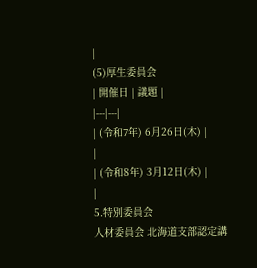|
(5)厚生委員会
| 開催日 | 議題 |
|---|---|
| (令和7年) 6月26日(木) |
|
| (令和8年) 3月12日(木) |
|
5.特別委員会
人材委員会 北海道支部認定講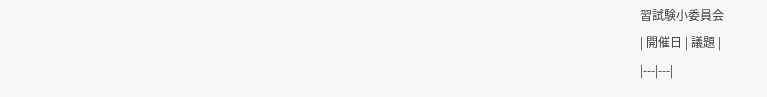習試験小委員会
| 開催日 | 議題 |
|---|---|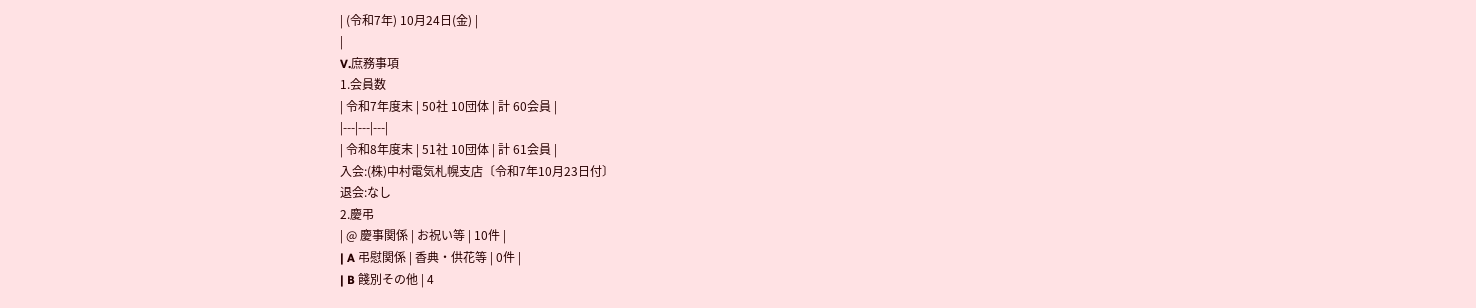| (令和7年) 10月24日(金) |
|
V.庶務事項
1.会員数
| 令和7年度末 | 50社 10団体 | 計 60会員 |
|---|---|---|
| 令和8年度末 | 51社 10団体 | 計 61会員 |
入会:(株)中村電気札幌支店〔令和7年10月23日付〕
退会:なし
2.慶弔
| @ 慶事関係 | お祝い等 | 10件 |
| A 弔慰関係 | 香典・供花等 | 0件 |
| B 餞別その他 | 4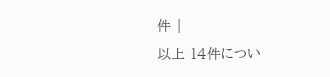件 |
以上 14件につい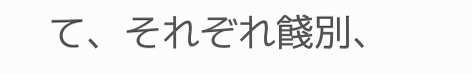て、それぞれ餞別、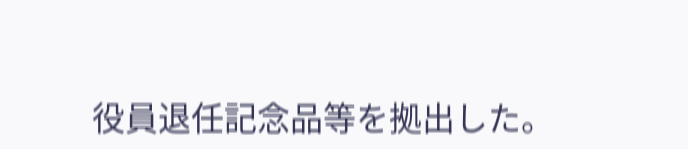役員退任記念品等を拠出した。